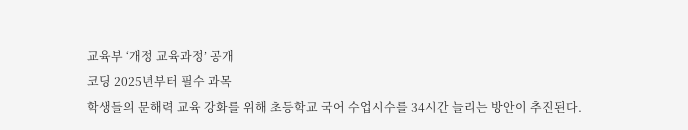교육부 ‘개정 교육과정’ 공개
코딩 2025년부터 필수 과목
학생들의 문해력 교육 강화를 위해 초등학교 국어 수업시수를 34시간 늘리는 방안이 추진된다.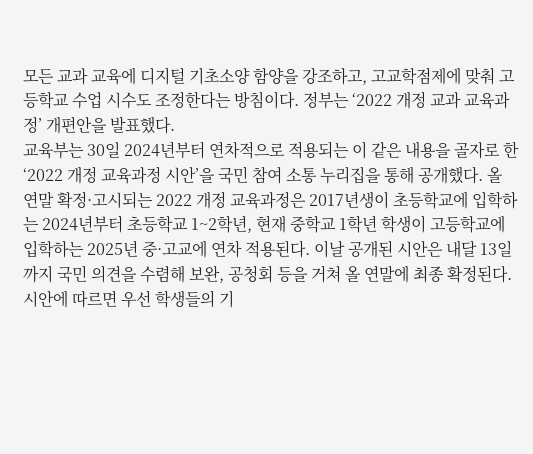모든 교과 교육에 디지털 기초소양 함양을 강조하고, 고교학점제에 맞춰 고등학교 수업 시수도 조정한다는 방침이다. 정부는 ‘2022 개정 교과 교육과정’ 개편안을 발표했다.
교육부는 30일 2024년부터 연차적으로 적용되는 이 같은 내용을 골자로 한 ‘2022 개정 교육과정 시안’을 국민 참여 소통 누리집을 통해 공개했다. 올 연말 확정·고시되는 2022 개정 교육과정은 2017년생이 초등학교에 입학하는 2024년부터 초등학교 1~2학년, 현재 중학교 1학년 학생이 고등학교에 입학하는 2025년 중·고교에 연차 적용된다. 이날 공개된 시안은 내달 13일까지 국민 의견을 수렴해 보완, 공청회 등을 거쳐 올 연말에 최종 확정된다.
시안에 따르면 우선 학생들의 기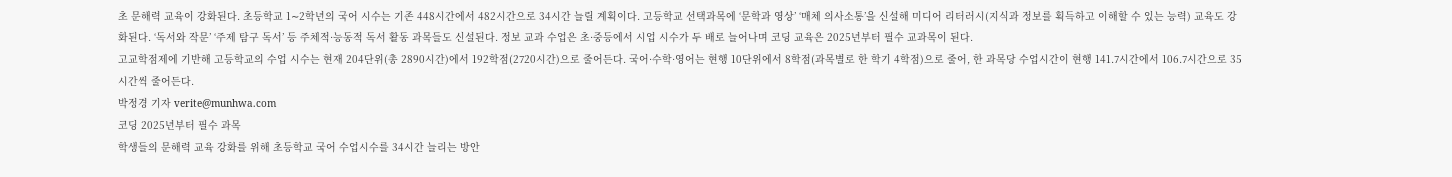초 문해력 교육이 강화된다. 초등학교 1∼2학년의 국어 시수는 기존 448시간에서 482시간으로 34시간 늘릴 계획이다. 고등학교 선택과목에 ‘문학과 영상’ ‘매체 의사소통’을 신설해 미디어 리터러시(지식과 정보를 획득하고 이해할 수 있는 능력) 교육도 강화된다. ‘독서와 작문’ ‘주제 탐구 독서’ 등 주체적·능동적 독서 활동 과목들도 신설된다. 정보 교과 수업은 초·중등에서 시업 시수가 두 배로 늘어나며 코딩 교육은 2025년부터 필수 교과목이 된다.
고교학점제에 기반해 고등학교의 수업 시수는 현재 204단위(총 2890시간)에서 192학점(2720시간)으로 줄어든다. 국어·수학·영어는 현행 10단위에서 8학점(과목별로 한 학기 4학점)으로 줄어, 한 과목당 수업시간이 현행 141.7시간에서 106.7시간으로 35시간씩 줄어든다.
박정경 기자 verite@munhwa.com
코딩 2025년부터 필수 과목
학생들의 문해력 교육 강화를 위해 초등학교 국어 수업시수를 34시간 늘리는 방안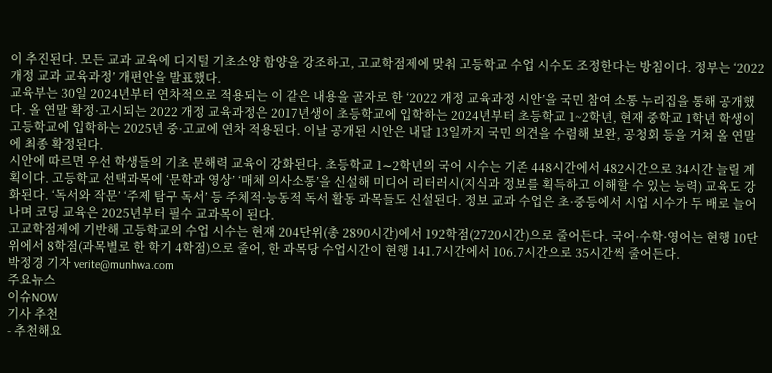이 추진된다. 모든 교과 교육에 디지털 기초소양 함양을 강조하고, 고교학점제에 맞춰 고등학교 수업 시수도 조정한다는 방침이다. 정부는 ‘2022 개정 교과 교육과정’ 개편안을 발표했다.
교육부는 30일 2024년부터 연차적으로 적용되는 이 같은 내용을 골자로 한 ‘2022 개정 교육과정 시안’을 국민 참여 소통 누리집을 통해 공개했다. 올 연말 확정·고시되는 2022 개정 교육과정은 2017년생이 초등학교에 입학하는 2024년부터 초등학교 1~2학년, 현재 중학교 1학년 학생이 고등학교에 입학하는 2025년 중·고교에 연차 적용된다. 이날 공개된 시안은 내달 13일까지 국민 의견을 수렴해 보완, 공청회 등을 거쳐 올 연말에 최종 확정된다.
시안에 따르면 우선 학생들의 기초 문해력 교육이 강화된다. 초등학교 1∼2학년의 국어 시수는 기존 448시간에서 482시간으로 34시간 늘릴 계획이다. 고등학교 선택과목에 ‘문학과 영상’ ‘매체 의사소통’을 신설해 미디어 리터러시(지식과 정보를 획득하고 이해할 수 있는 능력) 교육도 강화된다. ‘독서와 작문’ ‘주제 탐구 독서’ 등 주체적·능동적 독서 활동 과목들도 신설된다. 정보 교과 수업은 초·중등에서 시업 시수가 두 배로 늘어나며 코딩 교육은 2025년부터 필수 교과목이 된다.
고교학점제에 기반해 고등학교의 수업 시수는 현재 204단위(총 2890시간)에서 192학점(2720시간)으로 줄어든다. 국어·수학·영어는 현행 10단위에서 8학점(과목별로 한 학기 4학점)으로 줄어, 한 과목당 수업시간이 현행 141.7시간에서 106.7시간으로 35시간씩 줄어든다.
박정경 기자 verite@munhwa.com
주요뉴스
이슈NOW
기사 추천
- 추천해요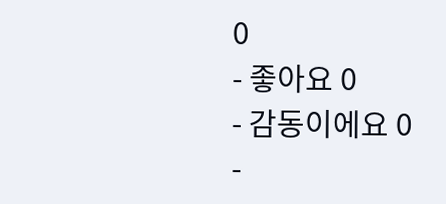0
- 좋아요 0
- 감동이에요 0
-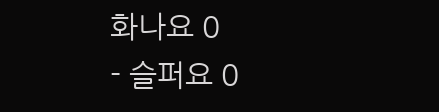화나요 0
- 슬퍼요 0